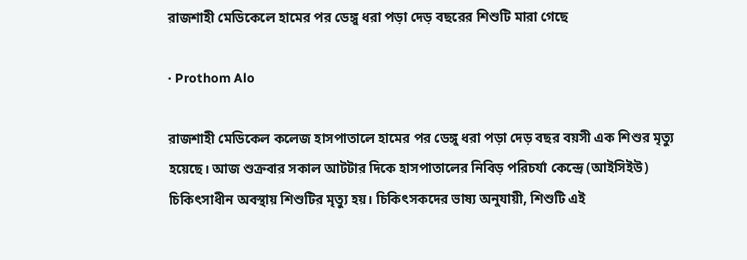রাজশাহী মেডিকেলে হামের পর ডেঙ্গু ধরা পড়া দেড় বছরের শিশুটি মারা গেছে

· Prothom Alo

রাজশাহী মেডিকেল কলেজ হাসপাতালে হামের পর ডেঙ্গু ধরা পড়া দেড় বছর বয়সী এক শিশুর মৃত্যু হয়েছে। আজ শুক্রবার সকাল আটটার দিকে হাসপাতালের নিবিড় পরিচর্যা কেন্দ্রে (আইসিইউ) চিকিৎসাধীন অবস্থায় শিশুটির মৃত্যু হয়। চিকিৎসকদের ভাষ্য অনুযায়ী, শিশুটি এই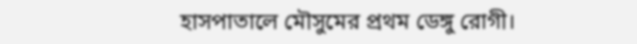হাসপাতালে মৌসুমের প্রথম ডেঙ্গু রোগী।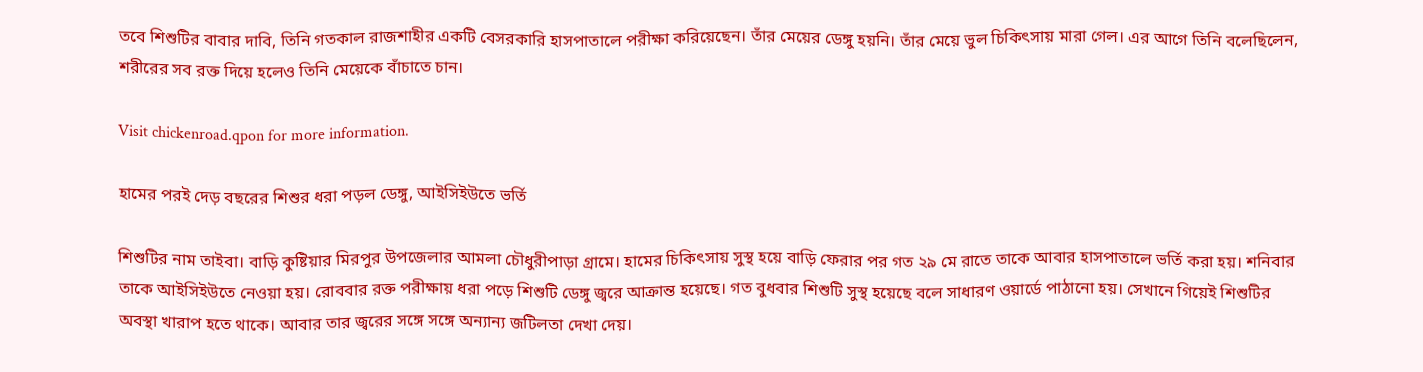তবে শিশুটির বাবার দাবি, তিনি গতকাল রাজশাহীর একটি বেসরকারি হাসপাতালে পরীক্ষা করিয়েছেন। তাঁর মেয়ের ডেঙ্গু হয়নি। তাঁর মেয়ে ভুল চিকিৎসায় মারা গেল। এর আগে তিনি বলেছিলেন, শরীরের সব রক্ত দিয়ে হলেও তিনি মেয়েকে বাঁচাতে চান।

Visit chickenroad.qpon for more information.

হামের পরই দেড় বছরের শিশুর ধরা পড়ল ডেঙ্গু, আইসিইউতে ভর্তি

শিশুটির নাম তাইবা। বাড়ি কুষ্টিয়ার মিরপুর উপজেলার আমলা চৌধুরীপাড়া গ্রামে। হামের চিকিৎসায় সুস্থ হয়ে বাড়ি ফেরার পর গত ২৯ মে রাতে তাকে আবার হাসপাতালে ভর্তি করা হয়। শনিবার তাকে আইসিইউতে নেওয়া হয়। রোববার রক্ত পরীক্ষায় ধরা পড়ে শিশুটি ডেঙ্গু জ্বরে আক্রান্ত হয়েছে। গত বুধবার শিশুটি সুস্থ হয়েছে বলে সাধারণ ওয়ার্ডে পাঠানো হয়। সেখানে গিয়েই শিশুটির অবস্থা খারাপ হতে থাকে। আবার তার জ্বরের সঙ্গে সঙ্গে অন্যান্য জটিলতা দেখা দেয়।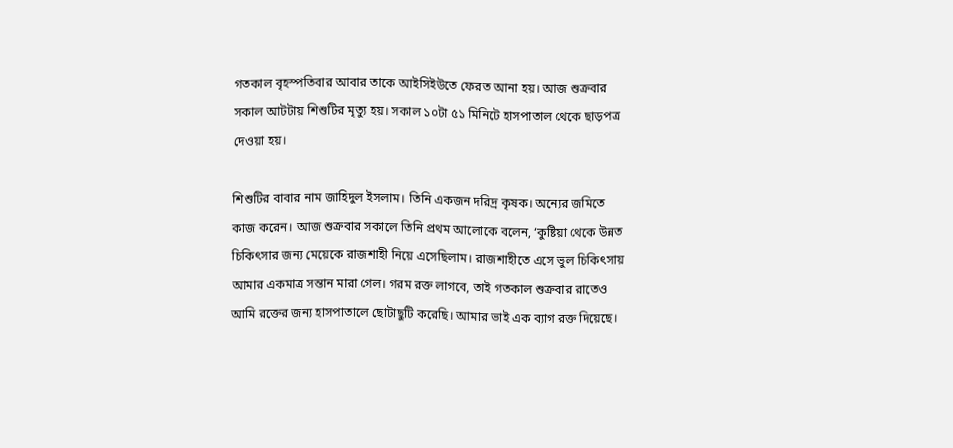গতকাল বৃহস্পতিবার আবার তাকে আইসিইউতে ফেরত আনা হয়। আজ শুক্রবার সকাল আটটায় শিশুটির মৃত্যু হয়। সকাল ১০টা ৫১ মিনিটে হাসপাতাল থেকে ছাড়পত্র দেওয়া হয়।

শিশুটির বাবার নাম জাহিদুল ইসলাম। তিনি একজন দরিদ্র কৃষক। অন্যের জমিতে কাজ করেন। আজ শুক্রবার সকালে তিনি প্রথম আলোকে বলেন, ‘কুষ্টিয়া থেকে উন্নত চিকিৎসার জন্য মেয়েকে রাজশাহী নিয়ে এসেছিলাম। রাজশাহীতে এসে ভুল চিকিৎসায় আমার একমাত্র সন্তান মারা গেল। গরম রক্ত লাগবে, তাই গতকাল শুক্রবার রাতেও আমি রক্তের জন্য হাসপাতালে ছোটাছুটি করেছি। আমার ভাই এক ব্যাগ রক্ত দিয়েছে।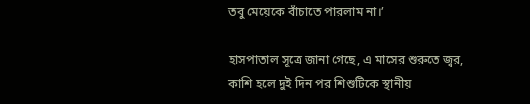তবু মেয়েকে বাঁচাতে পারলাম না।’

হাসপাতাল সূত্রে জানা গেছে, এ মাসের শুরুতে জ্বর, কাশি হলে দুই দিন পর শিশুটিকে স্থানীয়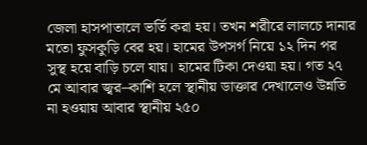জেলা হাসপাতালে ভর্তি করা হয়। তখন শরীরে লালচে দানার মতো ফুসকুড়ি বের হয়। হামের উপসর্গ নিয়ে ১২ দিন পর সুস্থ হয়ে বাড়ি চলে যায়। হামের টিকা দেওয়া হয়। গত ২৭ মে আবার জ্বর–কাশি হলে স্থানীয় ডাক্তার দেখালেও উন্নতি না হওয়ায় আবার স্থানীয় ২৫০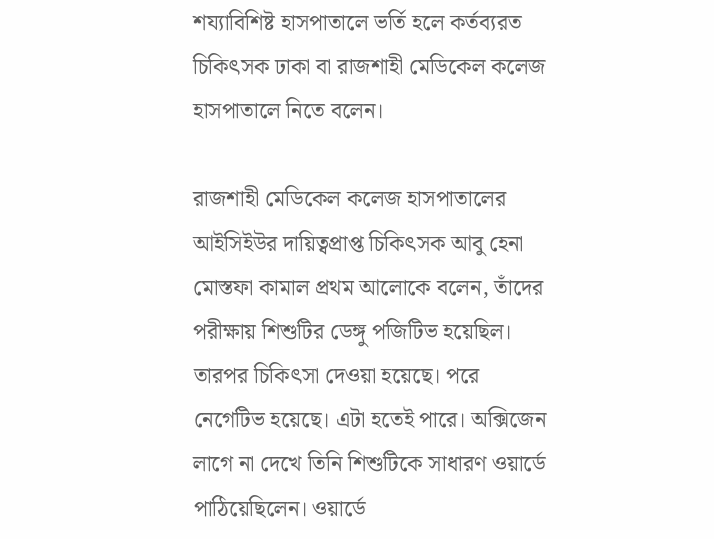শয্যাবিশিষ্ট হাসপাতালে ভর্তি হলে কর্তব্যরত চিকিৎসক ঢাকা বা রাজশাহী মেডিকেল কলেজ হাসপাতালে নিতে বলেন।

রাজশাহী মেডিকেল কলেজ হাসপাতালের আইসিইউর দায়িত্বপ্রাপ্ত চিকিৎসক আবু হেনা মোস্তফা কামাল প্রথম আলোকে বলেন, তাঁদের পরীক্ষায় শিশুটির ডেঙ্গু পজিটিভ হয়েছিল। তারপর চিকিৎসা দেওয়া হয়েছে। পরে নেগেটিভ হয়েছে। এটা হতেই পারে। অক্সিজেন লাগে না দেখে তিনি শিশুটিকে সাধারণ ওয়ার্ডে পাঠিয়েছিলেন। ওয়ার্ডে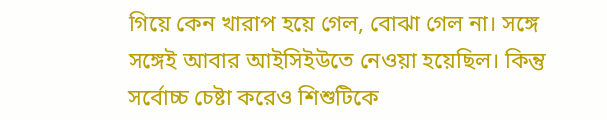গিয়ে কেন খারাপ হয়ে গেল, বোঝা গেল না। সঙ্গে সঙ্গেই আবার আইসিইউতে নেওয়া হয়েছিল। কিন্তু সর্বোচ্চ চেষ্টা করেও শিশুটিকে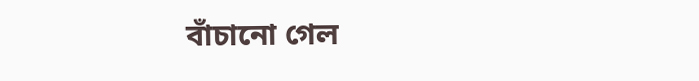বাঁচানো গেল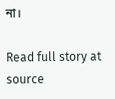না।

Read full story at source